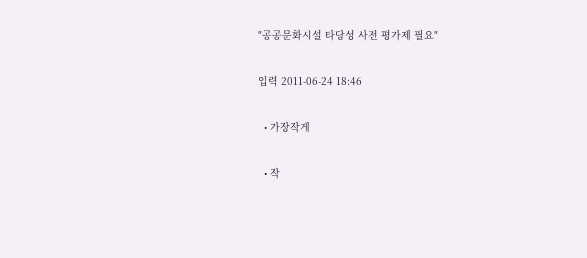"공공문화시설 타당성 사전 평가제 필요"

입력 2011-06-24 18:46

  • 가장작게

  • 작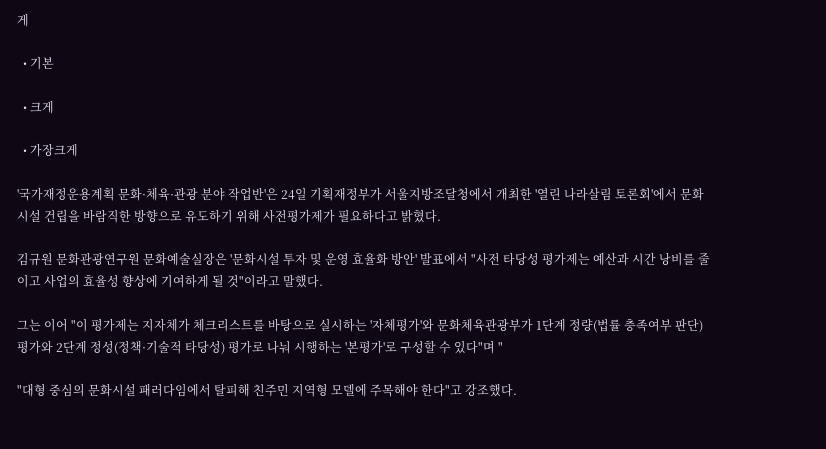게

  • 기본

  • 크게

  • 가장크게

'국가재정운용계획 문화·체육·관광 분야 작업반'은 24일 기획재정부가 서울지방조달청에서 개최한 '열린 나라살림 토론회'에서 문화시설 건립을 바람직한 방향으로 유도하기 위해 사전평가제가 필요하다고 밝혔다.

김규원 문화관광연구원 문화예술실장은 '문화시설 투자 및 운영 효율화 방안' 발표에서 "사전 타당성 평가제는 예산과 시간 낭비를 줄이고 사업의 효율성 향상에 기여하게 될 것"이라고 말했다.

그는 이어 "이 평가제는 지자체가 체크리스트를 바탕으로 실시하는 '자체평가'와 문화체육관광부가 1단계 정량(법률 충족여부 판단) 평가와 2단계 정성(정책·기술적 타당성) 평가로 나눠 시행하는 '본평가'로 구성할 수 있다"며 "

"대형 중심의 문화시설 패러다임에서 탈피해 친주민 지역형 모델에 주목해야 한다"고 강조했다.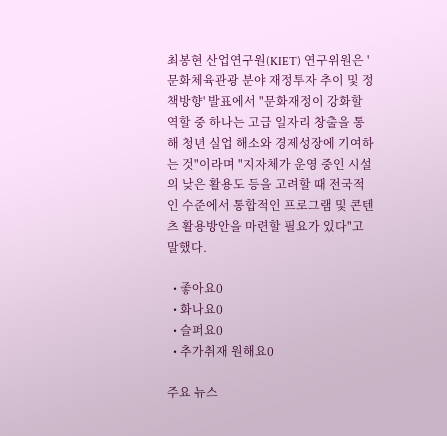최봉현 산업연구원(KIET) 연구위원은 '문화체육관광 분야 재정투자 추이 및 정책방향' 발표에서 "문화재정이 강화할 역할 중 하나는 고급 일자리 창출을 통해 청년 실업 해소와 경제성장에 기여하는 것"이라며 "지자체가 운영 중인 시설의 낮은 활용도 등을 고려할 때 전국적인 수준에서 통합적인 프로그램 및 콘텐츠 활용방안을 마련할 필요가 있다"고 말했다.

  • 좋아요0
  • 화나요0
  • 슬퍼요0
  • 추가취재 원해요0

주요 뉴스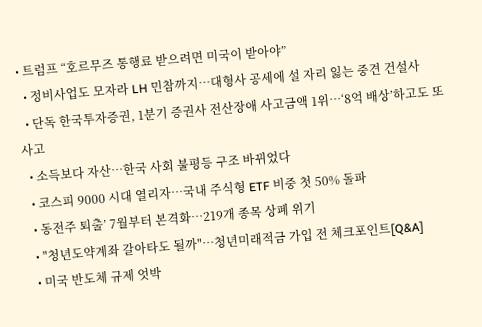• 트럼프 “호르무즈 통행료 받으려면 미국이 받아야”
  • 정비사업도 모자라 LH 민참까지⋯대형사 공세에 설 자리 잃는 중견 건설사
  • 단독 한국투자증권, 1분기 증권사 전산장애 사고금액 1위⋯‘8억 배상’하고도 또 사고
  • 소득보다 자산…한국 사회 불평등 구조 바뀌었다
  • 코스피 9000 시대 열리자…국내 주식형 ETF 비중 첫 50% 돌파
  • 동전주 퇴출’ 7월부터 본격화…219개 종목 상폐 위기
  • "청년도약계좌 갈아타도 될까"…청년미래적금 가입 전 체크포인트[Q&A]
  • 미국 반도체 규제 엇박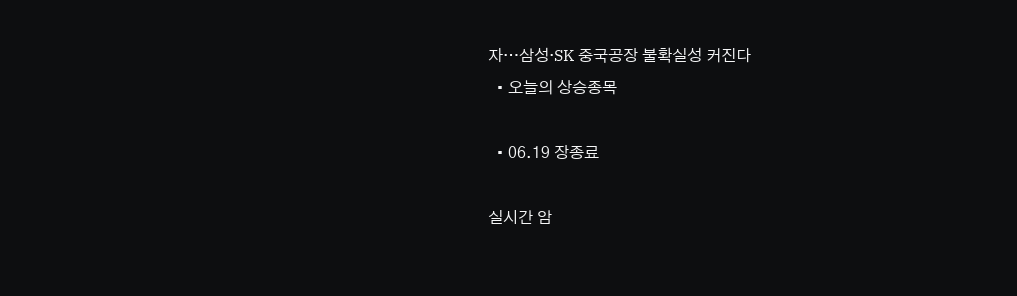자…삼성·SK 중국공장 불확실성 커진다
  • 오늘의 상승종목

  • 06.19 장종료

실시간 암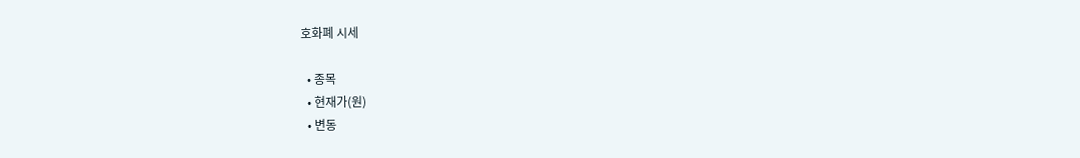호화폐 시세

  • 종목
  • 현재가(원)
  • 변동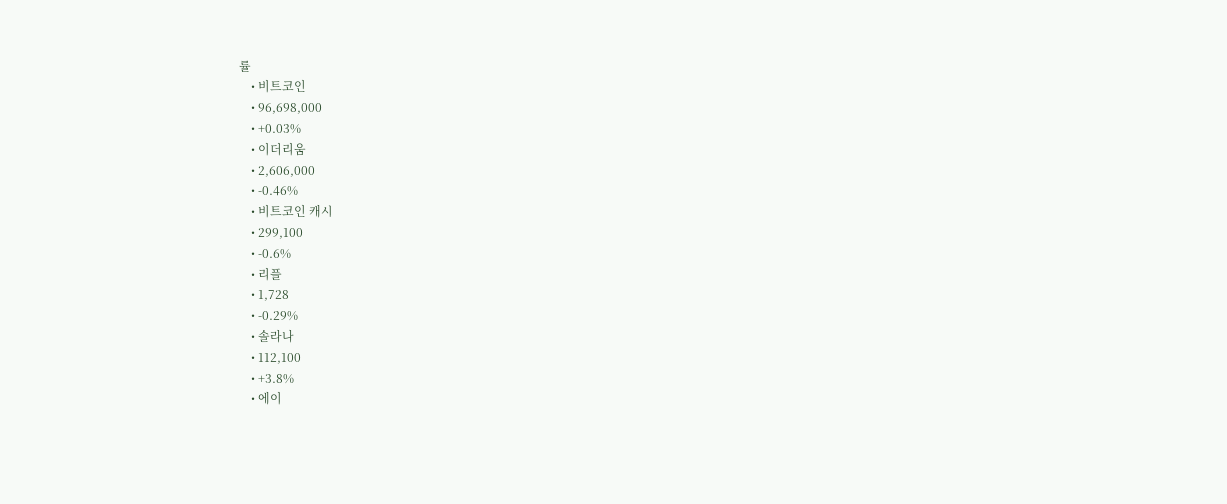률
    • 비트코인
    • 96,698,000
    • +0.03%
    • 이더리움
    • 2,606,000
    • -0.46%
    • 비트코인 캐시
    • 299,100
    • -0.6%
    • 리플
    • 1,728
    • -0.29%
    • 솔라나
    • 112,100
    • +3.8%
    • 에이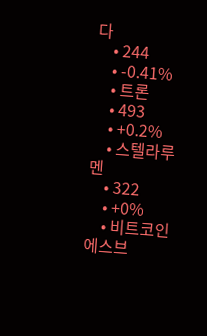다
    • 244
    • -0.41%
    • 트론
    • 493
    • +0.2%
    • 스텔라루멘
    • 322
    • +0%
    • 비트코인에스브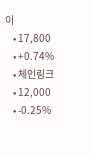이
    • 17,800
    • +0.74%
    • 체인링크
    • 12,000
    • -0.25%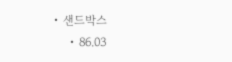• 샌드박스
    • 86.03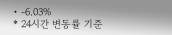• -6.03%
* 24시간 변동률 기준